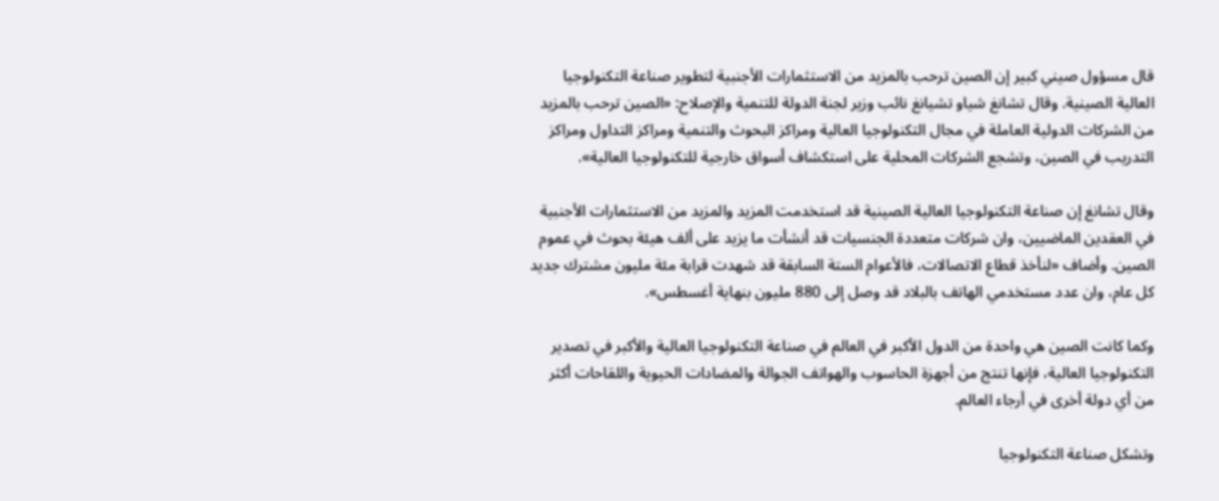قال مسؤول صيني كبير إن الصين ترحب بالمزيد من الاستثمارات الأجنبية لتطوير صناعة التكنولوجيا العالية الصينية. وقال تشانغ شياو تشيانغ نائب وزير لجنة الدولة للتنمية والإصلاح: «الصين ترحب بالمزيد من الشركات الدولية العاملة في مجال التكنولوجيا العالية ومراكز البحوث والتنمية ومراكز التداول ومراكز التدريب في الصين، وتشجع الشركات المحلية على استكشاف أسواق خارجية للتكنولوجيا العالية».

وقال تشانغ إن صناعة التكنولوجيا العالية الصينية قد استخدمت المزيد والمزيد من الاستثمارات الأجنبية في العقدين الماضيين، وان شركات متعددة الجنسيات قد أنشأت ما يزيد على ألف هيئة بحوث في عموم الصين. وأضاف «لنأخذ قطاع الاتصالات، فالأعوام الستة السابقة قد شهدت قرابة مئة مليون مشترك جديد كل عام، وان عدد مستخدمي الهاتف بالبلاد قد وصل إلى 880 مليون بنهاية أغسطس».

وكما كانت الصين هي واحدة من الدول الأكبر في العالم في صناعة التكنولوجيا العالية والأكبر في تصدير التكنولوجيا العالية، فإنها تنتج من أجهزة الحاسوب والهواتف الجوالة والمضادات الحيوية واللقاحات أكثر من أي دولة أخرى في أرجاء العالم.

وتشكل صناعة التكنولوجيا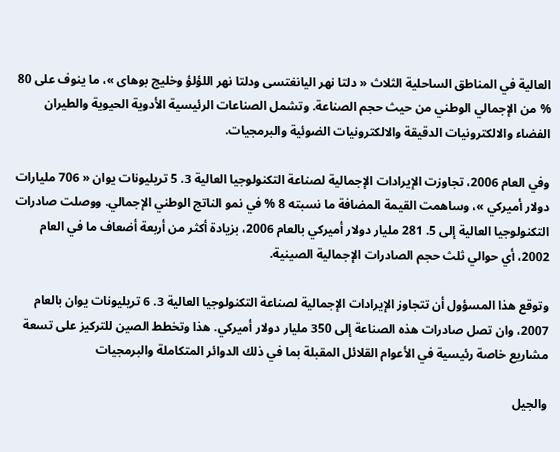العالية في المناطق الساحلية الثلاث « دلتا نهر اليانغتسى ودلتا نهر اللؤلؤ وخليج بوهاى »، ما ينوف على 80 % من الإجمالي الوطني من حيث حجم الصناعة. وتشمل الصناعات الرئيسية الأدوية الحيوية والطيران الفضاء والالكترونيات الدقيقة والالكترونيات الضوئية والبرمجيات.

وفي العام 2006، تجاوزت الإيرادات الإجمالية لصناعة التكنولوجيا العالية 3. 5 تريليونات يوان « 706 مليارات دولار أميركي »، وساهمت القيمة المضافة ما نسبته 8 % في نمو الناتج الوطني الإجمالي. ووصلت صادرات التكنولوجيا العالية إلى 5. 281 مليار دولار أميركي بالعام 2006، بزيادة أكثر من أربعة أضعاف ما في العام 2002، أي حوالي ثلث حجم الصادرات الإجمالية الصينية.

وتوقع هذا المسؤول أن تتجاوز الإيرادات الإجمالية لصناعة التكنولوجيا العالية 3. 6 تريليونات يوان بالعام 2007، وان تصل صادرات هذه الصناعة إلى 350 مليار دولار أميركي. هذا وتخطط الصين للتركيز على تسعة مشاريع خاصة رئيسية في الأعوام القلائل المقبلة بما في ذلك الدوائر المتكاملة والبرمجيات

والجيل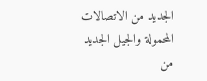الجديد من الاتصالات المحمولة والجيل الجديد من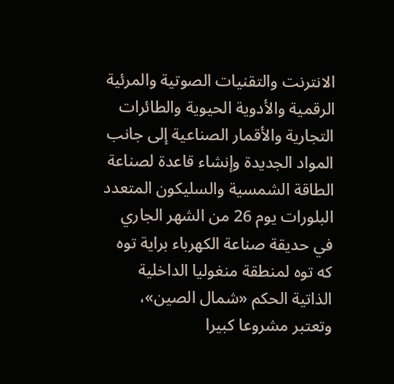الانترنت والتقنيات الصوتية والمرئية الرقمية والأدوية الحيوية والطائرات التجارية والأقمار الصناعية إلى جانب المواد الجديدة وإنشاء قاعدة لصناعة الطاقة الشمسية والسليكون المتعدد البلورات يوم 26 من الشهر الجاري في حديقة صناعة الكهرباء براية توه كه توه لمنطقة منغوليا الداخلية الذاتية الحكم «شمال الصين»، وتعتبر مشروعا كبيرا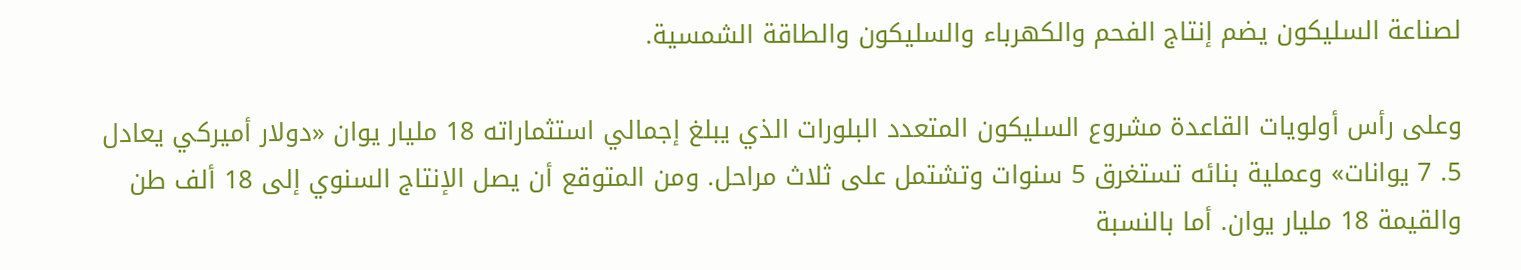لصناعة السليكون يضم إنتاج الفحم والكهرباء والسليكون والطاقة الشمسية.

وعلى رأس أولويات القاعدة مشروع السليكون المتعدد البلورات الذي يبلغ إجمالي استثماراته 18 مليار يوان «دولار أميركي يعادل 5. 7 يوانات» وعملية بنائه تستغرق 5 سنوات وتشتمل على ثلاث مراحل. ومن المتوقع أن يصل الإنتاج السنوي إلى 18 ألف طن والقيمة 18 مليار يوان. أما بالنسبة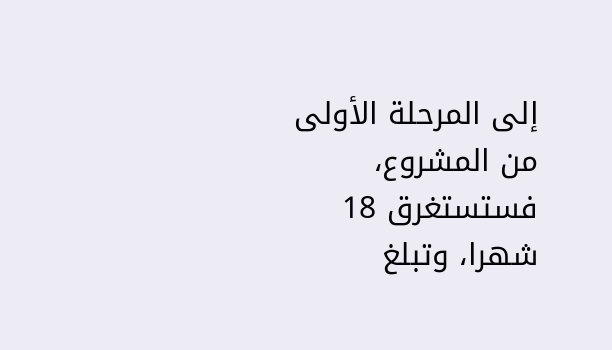إلى المرحلة الأولى من المشروع، فستستغرق 18 شهرا، وتبلغ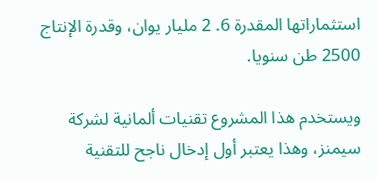استثماراتها المقدرة 6. 2 مليار يوان، وقدرة الإنتاج 2500 طن سنويا.

ويستخدم هذا المشروع تقنيات ألمانية لشركة سيمنز، وهذا يعتبر أول إدخال ناجح للتقنية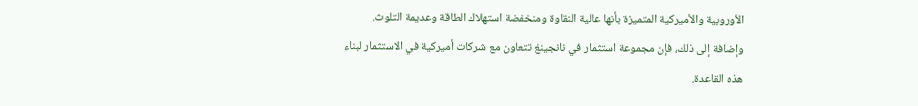الأوروبية والأميركية المتميزة بأنها عالية النقاوة ومنخفضة استهلاك الطاقة وعديمة التلوث. وإضافة إلى ذلك، فإن مجموعة استثمار في نانجينغ تتعاون مع شركات أميركية في الاستثمار لبناء هذه القاعدة.